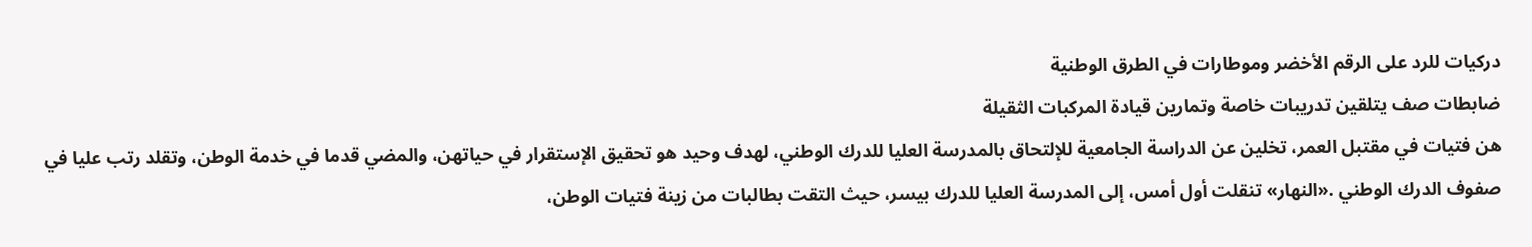دركيات للرد على الرقم الأخضر وموطارات في الطرق الوطنية
ضابطات صف يتلقين تدريبات خاصة وتمارين قيادة المركبات الثقيلة
هن فتيات في مقتبل العمر، تخلين عن الدراسة الجامعية للإلتحاق بالمدرسة العليا للدرك الوطني، لهدف وحيد هو تحقيق الإستقرار في حياتهن، والمضي قدما في خدمة الوطن، وتقلد رتب عليا في صفوف الدرك الوطني .«النهار» تنقلت أول أمس، إلى المدرسة العليا للدرك بيسر، حيث التقت بطالبات من زينة فتيات الوطن،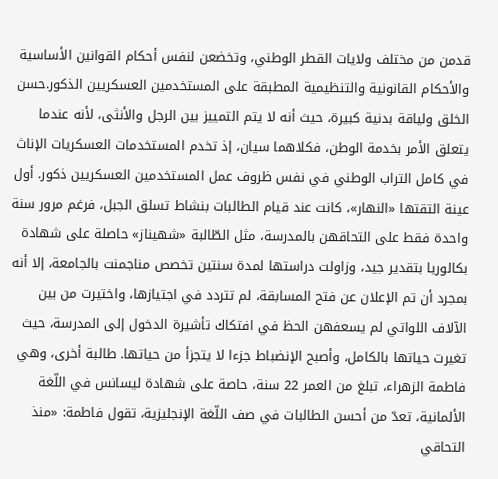قدمن من مختلف ولايات القطر الوطني، وتخضعن لنفس أحكام القوانين الأساسية والأحكام القانونية والتنظيمية المطبقة على المستخدمين العسكريين الذكور.حسن الخلق ولياقة بدنية كبيرة، حيث أنه لا يتم التمييز بين الرجل والأنثى، لأنه عندما يتعلق الأمر بخدمة الوطن، فكلاهما سيان، إذ تخدم المستخدمات العسكريات الإناث في كامل التراب الوطني في نفس ظروف عمل المستخدمين العسكريين ذكور. أول عينة التقتها «النهار»، كانت عند قيام الطالبات بنشاط تسلق الجبل، فرغم مرور سنة واحدة فقط على التحاقهن بالمدرسة، مثل الطّالبة «شهيناز» حاصلة على شهادة بكالوريا بتقدير جيد، وزاولت دراستها لمدة سنتين تخصص مناجمنت بالجامعة، إلا أنه بمجرد أن تم الإعلان عن فتح المسابقة، لم تتردد في اجتيازها، واختيرت من بين الآلاف اللواتي لم يسعفهن الحظ في افتكاك تأشيرة الدخول إلى المدرسة، حيث تغيرت حياتها بالكامل، وأصبح الإنضباط جزءا لا يتجزأ من حياتها. طالبة أخرى، وهي فاطمة الزهراء، تبلغ من العمر 22 سنة، حاصة على شهادة ليسانس في اللّغة الألمانية، تعدّ من أحسن الطالبات في صف اللّغة الإنجليزية، تقول فاطمة: «منذ التحاقي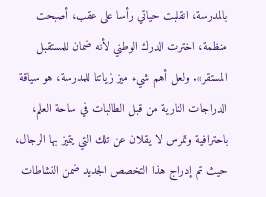بالمدرسة، انقلبت حياتي رأسا على عقب، أصبحت منظمة، اخترت الدرك الوطني لأنه ضمان للمستقبل المستقر». ولعل أهم شيء ميز زياتنا للمدرسة، هو سياقة الدراجات النارية من قبل الطالبات في ساحة العلم، باحترافية وتمرس لا يقلان عن تلك التي يتميز بها الرجال، حيث تم إدراج هذا التخصص الجديد ضمن النشاطات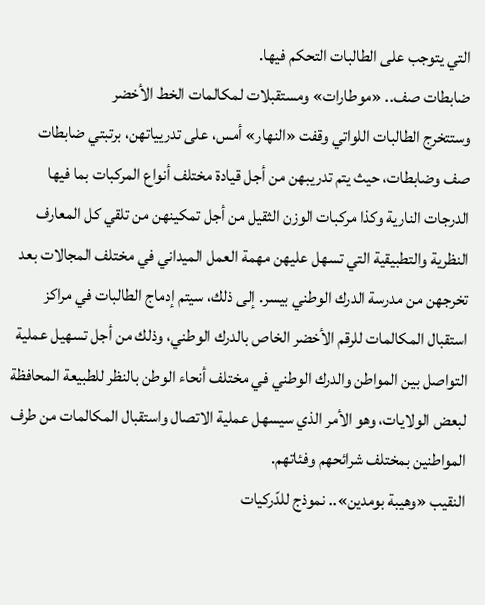التي يتوجب على الطالبات التحكم فيها.
ضابطات صف.. «موطارات» ومستقبلات لمكالمات الخط الأخضر
وستتخرج الطالبات اللواتي وقفت «النهار» أمس، على تدريياتهن، برتبتي ضابطات صف وضابطات، حيث يتم تدريبهن من أجل قيادة مختلف أنواع المركبات بما فيها الدرجات النارية وكذا مركبات الوزن الثقيل من أجل تمكينهن من تلقي كل المعارف النظرية والتطبيقية التي تسهل عليهن مهمة العمل الميداني في مختلف المجالات بعد تخرجهن من مدرسة الدرك الوطني بيسر. إلى ذلك، سيتم إدماج الطالبات في مراكز استقبال المكالمات للرقم الأخضر الخاص بالدرك الوطني، وذلك من أجل تسهيل عملية التواصل بين المواطن والدرك الوطني في مختلف أنحاء الوطن بالنظر للطبيعة المحافظة لبعض الولايات، وهو الأمر الذي سيسهل عملية الاتصال واستقبال المكالمات من طرف المواطنين بمختلف شرائحهم وفئاتهم.
النقيب «وهيبة بومدين».. نموذج للدّركيات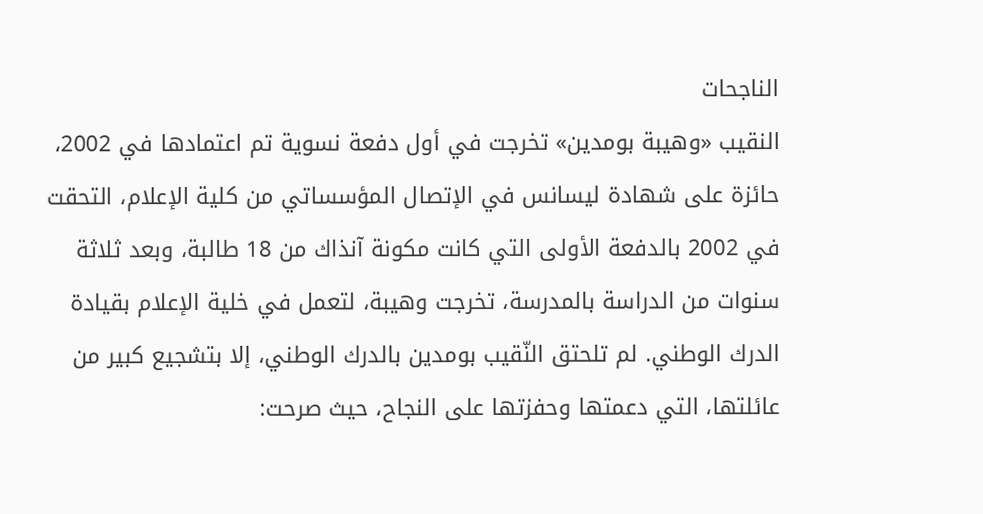الناجحات
النقيب «وهيبة بومدين» تخرجت في أول دفعة نسوية تم اعتمادها في 2002، حائزة على شهادة ليسانس في الإتصال المؤسساتي من كلية الإعلام، التحقت في 2002 بالدفعة الأولى التي كانت مكونة آنذاك من 18 طالبة، وبعد ثلاثة سنوات من الدراسة بالمدرسة، تخرجت وهيبة، لتعمل في خلية الإعلام بقيادة الدرك الوطني. لم تلحتق النّقيب بومدين بالدرك الوطني، إلا بتشجيع كبير من عائلتها، التي دعمتها وحفزتها على النجاح، حيث صرحت: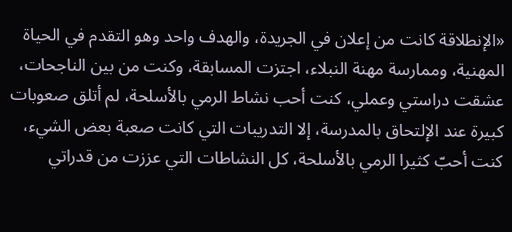«الإنطلاقة كانت من إعلان في الجريدة، والهدف واحد وهو التقدم في الحياة المهنية، وممارسة مهنة النبلاء، اجتزت المسابقة، وكنت من بين الناجحات، عشقت دراستي وعملي، كنت أحب نشاط الرمي بالأسلحة، لم أتلق صعوبات كبيرة عند الإلتحاق بالمدرسة، إلا التدريبات التي كانت صعبة بعض الشيء، كنت أحبّ كثيرا الرمي بالأسلحة، كل النشاطات التي عززت من قدراتي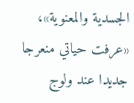الجسدية والمعنوية»، «عرفت حياتي منعرجا جديدا عند ولوج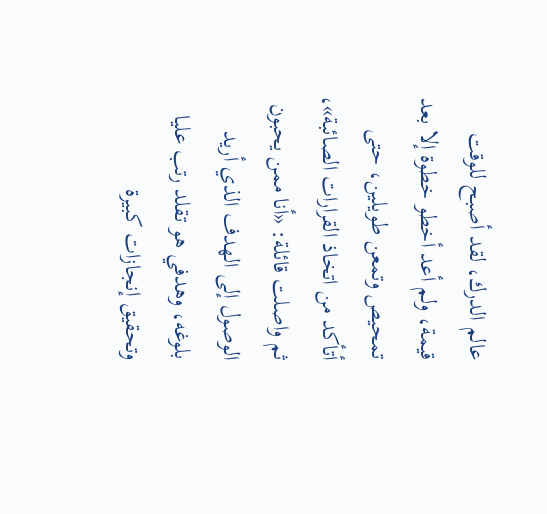عالم الدرك، لقد أصبح للوقت قيمة، ولم أعد أخطو خطوة إلا بعد تمحيص وتمعن طويلين، حتى أتأكد من اتخاذ القرارات الصائبة»، ثم واصلت قائلة: «أنا ممن يحبون الوصول إلى الهدف الذي أريد بلوغه، وهدفي هو تقلد رتب عليا وتحقيق إنجازات كبيرة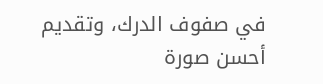في صفوف الدرك، وتقديم أحسن صورة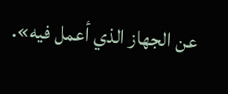عن الجهاز الذي أعمل فيه».